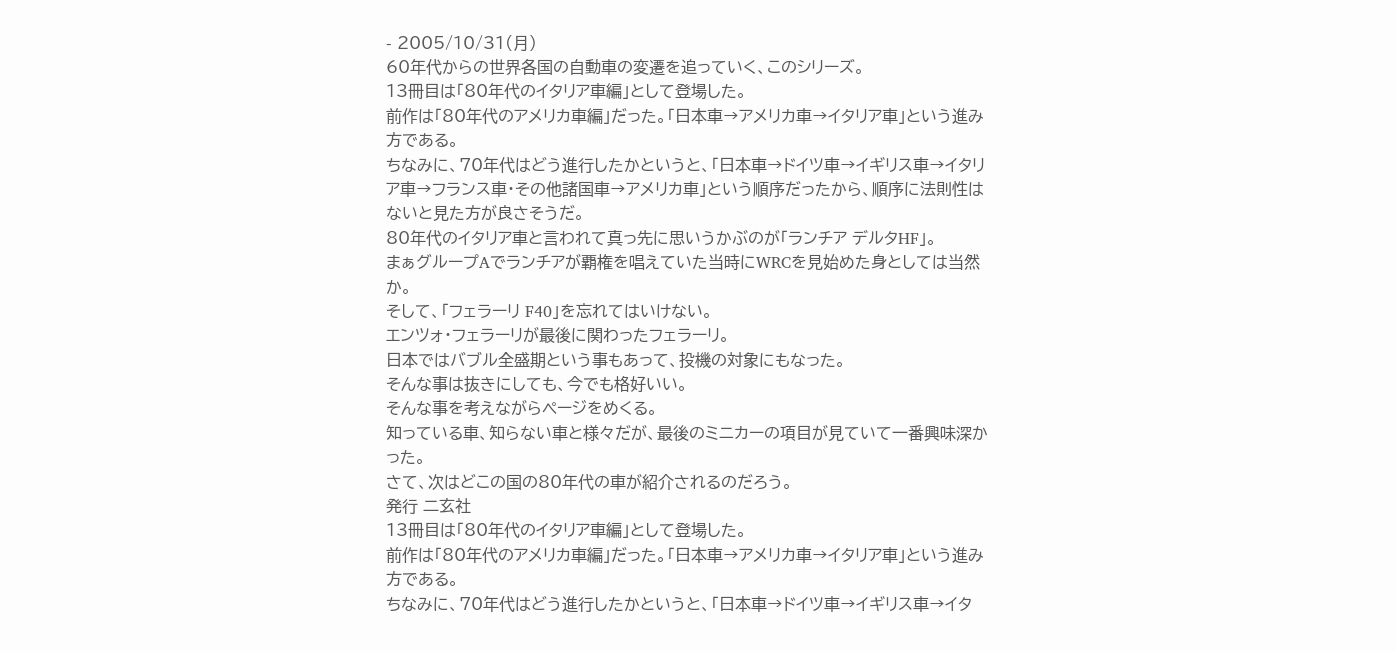- 2005/10/31(月)
60年代からの世界各国の自動車の変遷を追っていく、このシリーズ。
13冊目は「80年代のイタリア車編」として登場した。
前作は「80年代のアメリカ車編」だった。「日本車→アメリカ車→イタリア車」という進み方である。
ちなみに、70年代はどう進行したかというと、「日本車→ドイツ車→イギリス車→イタリア車→フランス車・その他諸国車→アメリカ車」という順序だったから、順序に法則性はないと見た方が良さそうだ。
80年代のイタリア車と言われて真っ先に思いうかぶのが「ランチア デルタHF」。
まぁグループAでランチアが覇権を唱えていた当時にWRCを見始めた身としては当然か。
そして、「フェラーリ F40」を忘れてはいけない。
エンツォ・フェラーリが最後に関わったフェラーリ。
日本ではバブル全盛期という事もあって、投機の対象にもなった。
そんな事は抜きにしても、今でも格好いい。
そんな事を考えながらページをめくる。
知っている車、知らない車と様々だが、最後のミニカーの項目が見ていて一番興味深かった。
さて、次はどこの国の80年代の車が紹介されるのだろう。
発行 二玄社
13冊目は「80年代のイタリア車編」として登場した。
前作は「80年代のアメリカ車編」だった。「日本車→アメリカ車→イタリア車」という進み方である。
ちなみに、70年代はどう進行したかというと、「日本車→ドイツ車→イギリス車→イタ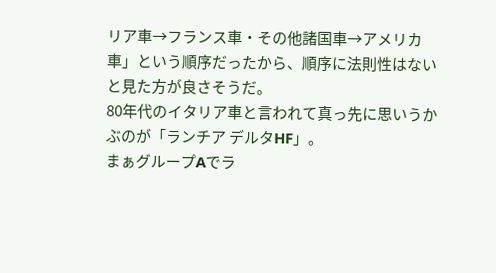リア車→フランス車・その他諸国車→アメリカ車」という順序だったから、順序に法則性はないと見た方が良さそうだ。
80年代のイタリア車と言われて真っ先に思いうかぶのが「ランチア デルタHF」。
まぁグループAでラ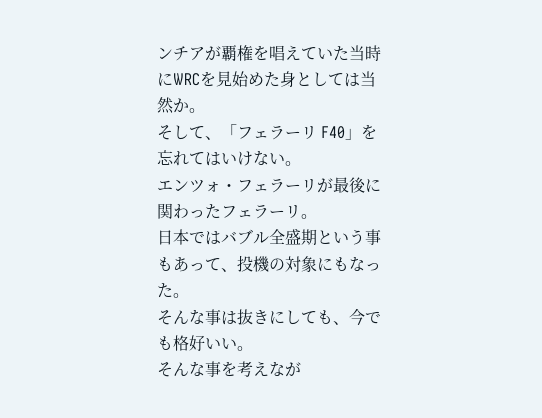ンチアが覇権を唱えていた当時にWRCを見始めた身としては当然か。
そして、「フェラーリ F40」を忘れてはいけない。
エンツォ・フェラーリが最後に関わったフェラーリ。
日本ではバブル全盛期という事もあって、投機の対象にもなった。
そんな事は抜きにしても、今でも格好いい。
そんな事を考えなが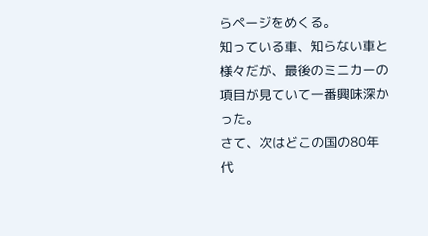らページをめくる。
知っている車、知らない車と様々だが、最後のミニカーの項目が見ていて一番興味深かった。
さて、次はどこの国の80年代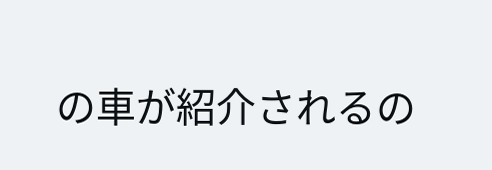の車が紹介されるの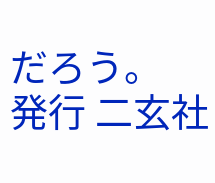だろう。
発行 二玄社